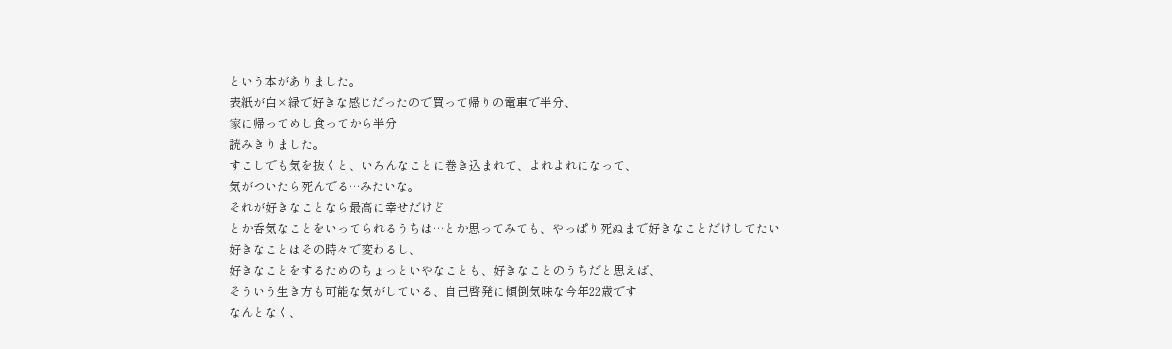という本がありました。
表紙が白×緑で好きな感じだったので買って帰りの電車で半分、
家に帰ってめし食ってから半分
読みきりました。
すこしでも気を抜くと、いろんなことに巻き込まれて、よれよれになって、
気がついたら死んでる…みたいな。
それが好きなことなら最高に幸せだけど
とか呑気なことをいってられるうちは…とか思ってみても、やっぱり死ぬまで好きなことだけしてたい
好きなことはその時々で変わるし、
好きなことをするためのちょっといやなことも、好きなことのうちだと思えば、
そういう生き方も可能な気がしている、自己啓発に傾倒気味な今年22歳です
なんとなく、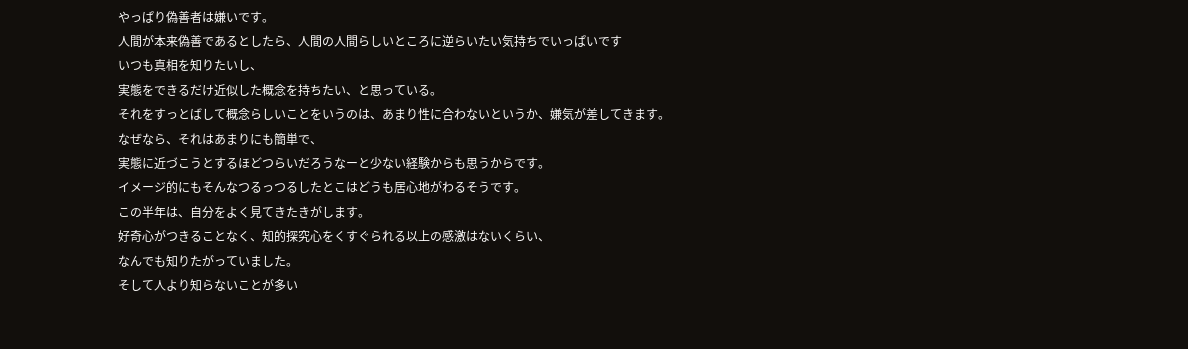やっぱり偽善者は嫌いです。
人間が本来偽善であるとしたら、人間の人間らしいところに逆らいたい気持ちでいっぱいです
いつも真相を知りたいし、
実態をできるだけ近似した概念を持ちたい、と思っている。
それをすっとばして概念らしいことをいうのは、あまり性に合わないというか、嫌気が差してきます。
なぜなら、それはあまりにも簡単で、
実態に近づこうとするほどつらいだろうなーと少ない経験からも思うからです。
イメージ的にもそんなつるっつるしたとこはどうも居心地がわるそうです。
この半年は、自分をよく見てきたきがします。
好奇心がつきることなく、知的探究心をくすぐられる以上の感激はないくらい、
なんでも知りたがっていました。
そして人より知らないことが多い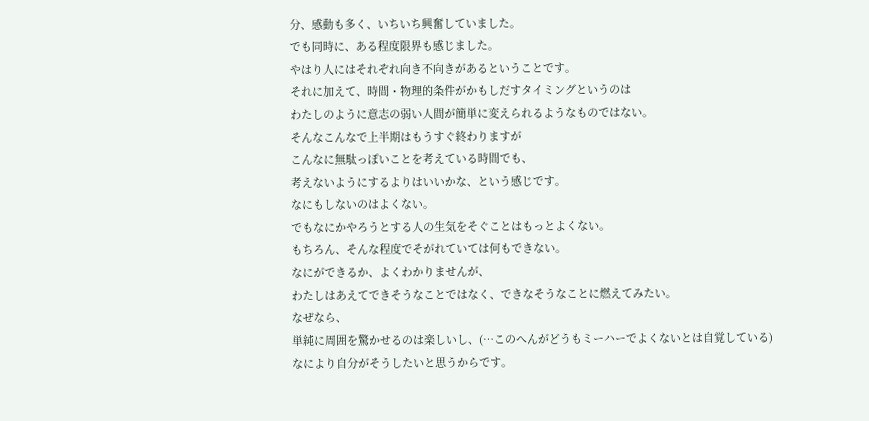分、感動も多く、いちいち興奮していました。
でも同時に、ある程度限界も感じました。
やはり人にはそれぞれ向き不向きがあるということです。
それに加えて、時間・物理的条件がかもしだすタイミングというのは
わたしのように意志の弱い人間が簡単に変えられるようなものではない。
そんなこんなで上半期はもうすぐ終わりますが
こんなに無駄っぽいことを考えている時間でも、
考えないようにするよりはいいかな、という感じです。
なにもしないのはよくない。
でもなにかやろうとする人の生気をそぐことはもっとよくない。
もちろん、そんな程度でそがれていては何もできない。
なにができるか、よくわかりませんが、
わたしはあえてできそうなことではなく、できなそうなことに燃えてみたい。
なぜなら、
単純に周囲を驚かせるのは楽しいし、(…このへんがどうもミーハーでよくないとは自覚している)
なにより自分がそうしたいと思うからです。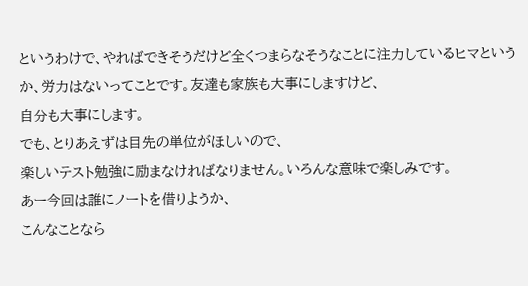というわけで、やればできそうだけど全くつまらなそうなことに注力しているヒマというか、労力はないってことです。友達も家族も大事にしますけど、
自分も大事にします。
でも、とりあえずは目先の単位がほしいので、
楽しいテスト勉強に励まなければなりません。いろんな意味で楽しみです。
あー今回は誰にノートを借りようか、
こんなことなら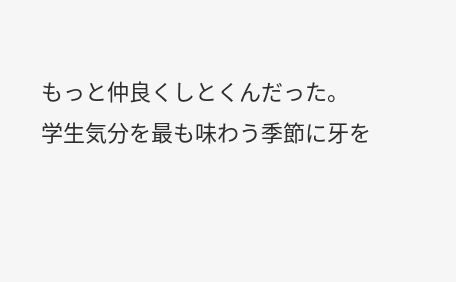もっと仲良くしとくんだった。
学生気分を最も味わう季節に牙を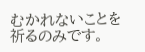むかれないことを祈るのみです。